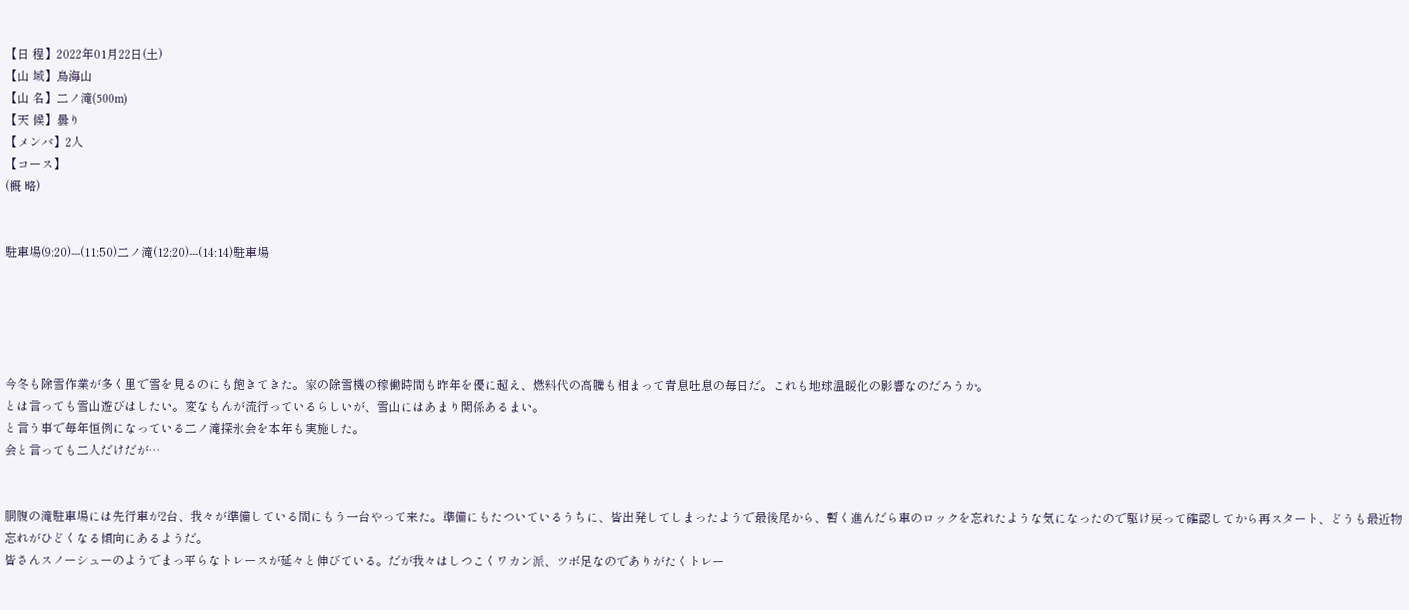【日 程】2022年01月22日(土)
【山 域】鳥海山
【山 名】二ノ滝(500m)
【天 候】曇り
【メンバ】2人
【コース】
(概 略)


駐車場(9:20)---(11:50)二ノ滝(12:20)---(14:14)駐車場





今冬も除雪作業が多く里で雪を見るのにも飽きてきた。家の除雪機の稼働時間も昨年を優に超え、燃料代の高騰も相まって青息吐息の毎日だ。これも地球温暖化の影響なのだろうか。
とは言っても雪山遊びはしたい。変なもんが流行っているらしいが、雪山にはあまり関係あるまい。
と言う事で毎年恒例になっている二ノ滝探氷会を本年も実施した。
会と言っても二人だけだが…


胴腹の滝駐車場には先行車が2台、我々が準備している間にもう一台やって来た。準備にもたついているうちに、皆出発してしまったようで最後尾から、暫く進んだら車のロックを忘れたような気になったので駆け戻って確認してから再スタート、どうも最近物忘れがひどくなる傾向にあるようだ。
皆さんスノーシューのようでまっ平らなトレースが延々と伸びている。だが我々はしつこくワカン派、ツボ足なのでありがたくトレー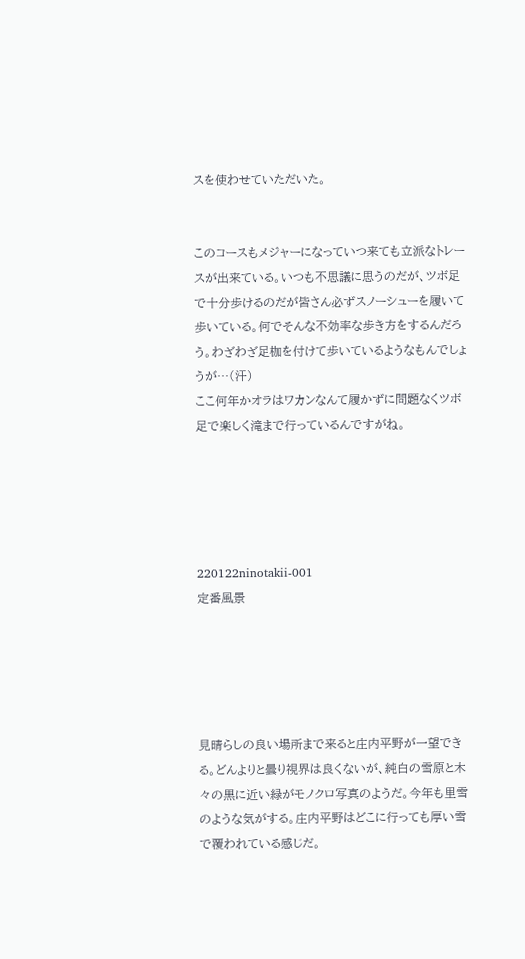スを使わせていただいた。


このコースもメジャーになっていつ来ても立派なトレースが出来ている。いつも不思議に思うのだが、ツボ足で十分歩けるのだが皆さん必ずスノーシューを履いて歩いている。何でそんな不効率な歩き方をするんだろう。わざわざ足枷を付けて歩いているようなもんでしょうが…(汗)
ここ何年かオラはワカンなんて履かずに問題なくツボ足で楽しく滝まで行っているんですがね。





220122ninotakii-001
定番風景





見晴らしの良い場所まで来ると庄内平野が一望できる。どんよりと曇り視界は良くないが、純白の雪原と木々の黒に近い緑がモノクロ写真のようだ。今年も里雪のような気がする。庄内平野はどこに行っても厚い雪で覆われている感じだ。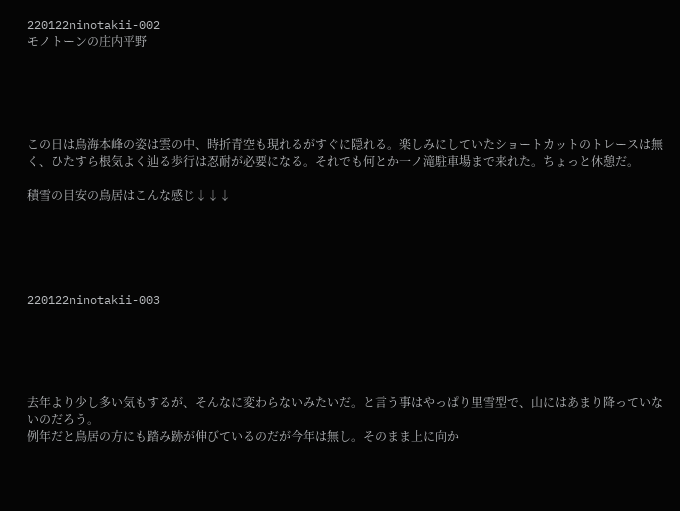220122ninotakii-002
モノトーンの庄内平野





この日は鳥海本峰の姿は雲の中、時折青空も現れるがすぐに隠れる。楽しみにしていたショートカットのトレースは無く、ひたすら根気よく辿る歩行は忍耐が必要になる。それでも何とか一ノ滝駐車場まで来れた。ちょっと休憩だ。

積雪の目安の鳥居はこんな感じ↓↓↓





220122ninotakii-003





去年より少し多い気もするが、そんなに変わらないみたいだ。と言う事はやっぱり里雪型で、山にはあまり降っていないのだろう。
例年だと鳥居の方にも踏み跡が伸びているのだが今年は無し。そのまま上に向か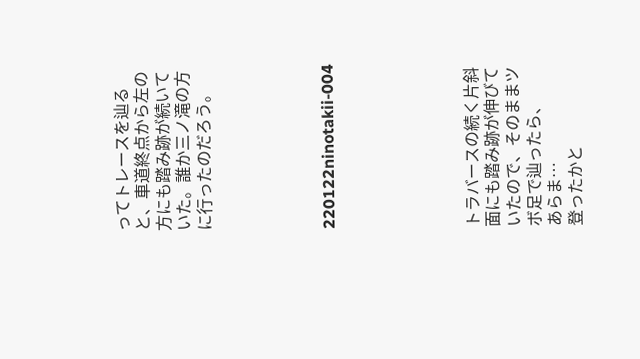ってトレースを辿ると、車道終点から左の方にも踏み跡が続いていた。誰か三ノ滝の方に行ったのだろう。





220122ninotakii-004






トラバースの続く片斜面にも踏み跡が伸びていたので、そのままツボ足で辿ったら、
あらま…
登ったかと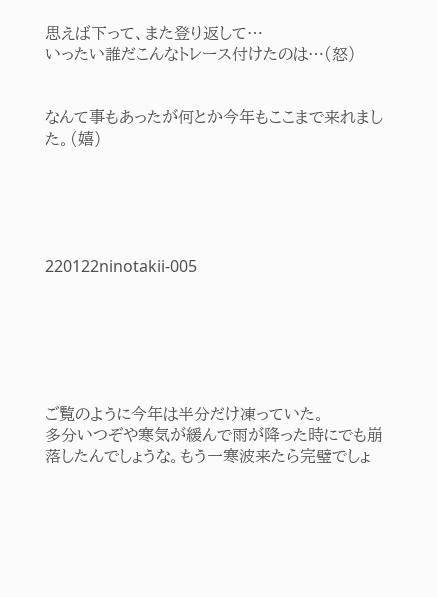思えば下って、また登り返して…
いったい誰だこんなトレース付けたのは…(怒)


なんて事もあったが何とか今年もここまで来れました。(嬉)





220122ninotakii-005






ご覧のように今年は半分だけ凍っていた。
多分いつぞや寒気が緩んで雨が降った時にでも崩落したんでしょうな。もう一寒波来たら完璧でしょ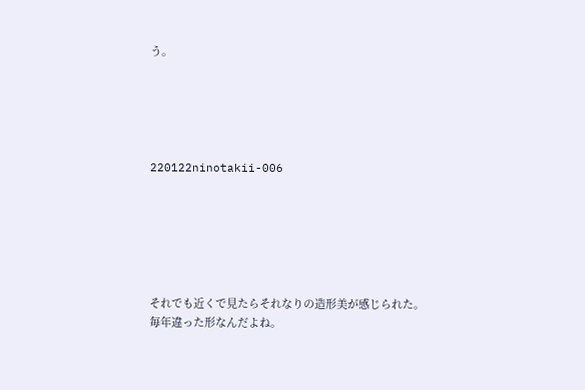う。





220122ninotakii-006






それでも近くで見たらそれなりの造形美が感じられた。
毎年違った形なんだよね。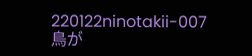220122ninotakii-007
鳥が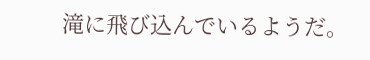滝に飛び込んでいるようだ。